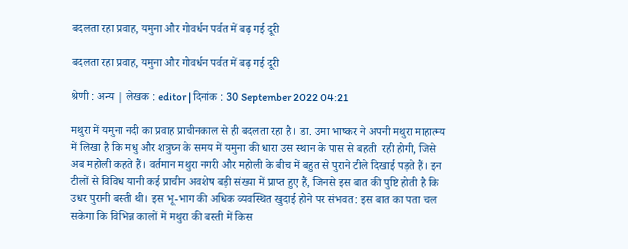बदलता रहा प्रवाह, यमुना और गोवर्धन पर्वत में बढ़ गई दूरी

बदलता रहा प्रवाह, यमुना और गोवर्धन पर्वत में बढ़ गई दूरी

श्रेणी : अन्य | लेखक : editor | दिनांक : 30 September 2022 04:21

मथुरा में यमुना नदी का प्रवाह प्राचीनकाल से ही बदलता रहा है। डा. उमा भाष्कर ने अपनी मथुरा माहात्म्य में लिखा है कि मधु और शत्रुघ्न के समय में यमुना की धारा उस स्थान के पास से बहती  रही होगी, जिसे अब महोली कहते हैं। वर्तमान मथुरा नगरी और महोली के बीच में बहुत से पुराने टीले दिखाई पड़ते हैं। इन टीलों से विविध यानी कई प्राचीन अवशेष बड़ी संख्या में प्राप्त हुए हैं, जिनसे इस बात की पुष्टि होती है कि उधर पुरानी बस्ती थी। इस भू-भाग की अधिक व्यवस्थित खुदाई होने पर संभवत: इस बात का पता चल सकेगा कि विभिन्न कालों में मथुरा की बस्ती में किस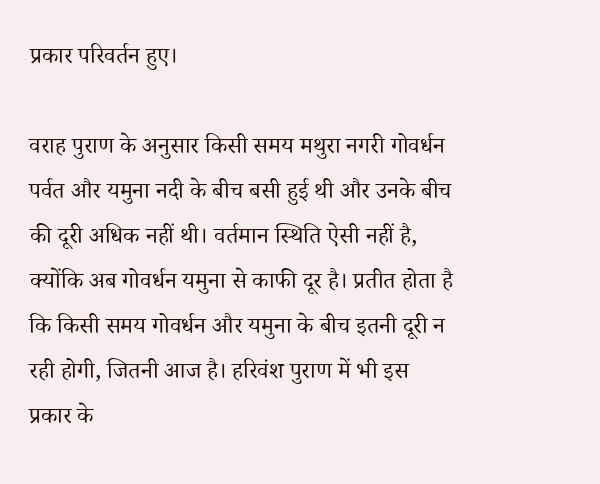प्रकार परिवर्तन हुए।

वराह पुराण के अनुसार किसी समय मथुरा नगरी गोवर्धन पर्वत और यमुना नदी के बीच बसी हुई थी और उनके बीच की दूरी अधिक नहीं थी। वर्तमान स्थिति ऐसी नहीं है, क्योंकि अब गोवर्धन यमुना से काफी दूर है। प्रतीत होता है कि किसी समय गोवर्धन और यमुना के बीच इतनी दूरी न रही होगी, जितनी आज है। हरिवंश पुराण में भी इस प्रकार के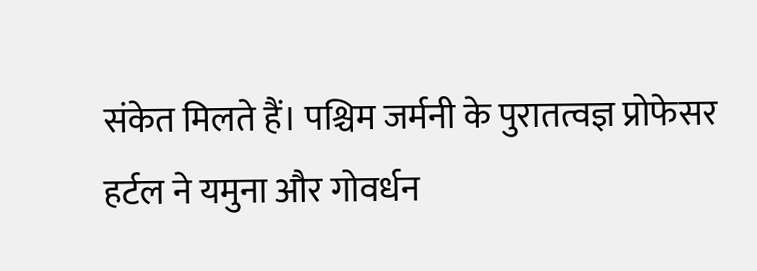संकेत मिलते हैं। पश्चिम जर्मनी के पुरातत्वज्ञ प्रोफेसर हर्टल ने यमुना और गोवर्धन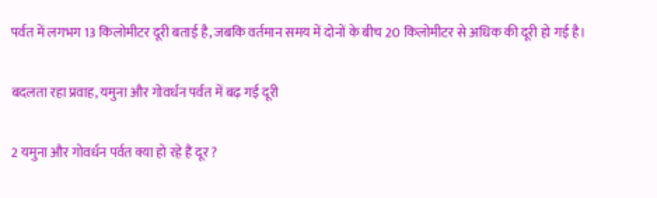पर्वत में लगभग 13 किलोमीटर दूरी बताई है, जबकि वर्तमान समय में दोनों के बीच 20 किलोमीटर से अधिक की दूरी हो गई है।

बदलता रहा प्रवाह, यमुना और गोवर्धन पर्वत में बढ़ गई दूरी

2 यमुना और गोवर्धन पर्वत क्या हो रहे हैं दूर ?